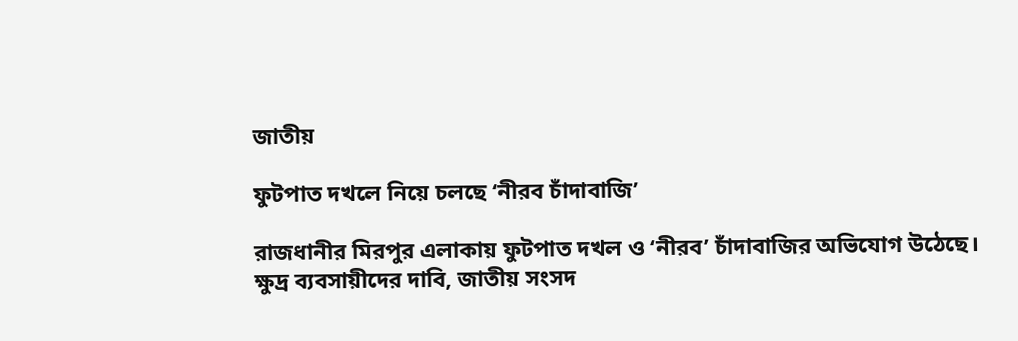জাতীয়

ফুটপাত দখলে নিয়ে চলছে ‘নীরব চাঁদাবাজি’

রাজধানীর মিরপুর এলাকায় ফুটপাত দখল ও ‘নীরব’ চাঁদাবাজির অভিযোগ উঠেছে। ক্ষুদ্র ব্যবসায়ীদের দাবি, জাতীয় সংসদ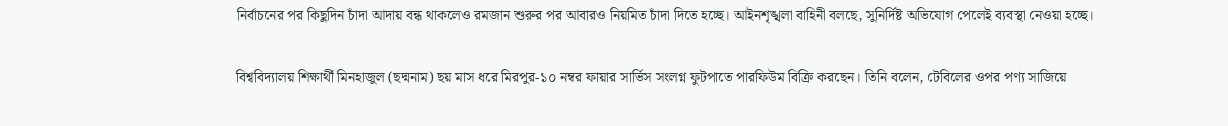নির্বাচনের পর কিছুদিন চাঁদা আদায় বন্ধ থাকলেও রমজান শুরুর পর আবারও নিয়মিত চাঁদা দিতে হচ্ছে। আইনশৃঙ্খলা বাহিনী বলছে, সুনির্দিষ্ট অভিযোগ পেলেই ব্যবস্থা নেওয়া হচ্ছে।

বিশ্ববিদ্যালয় শিক্ষার্থী মিনহাজুল (ছদ্মনাম) ছয় মাস ধরে মিরপুর-১০ নম্বর ফায়ার সার্ভিস সংলগ্ন ফুটপাতে পারফিউম বিক্রি করছেন। তিনি বলেন, টেবিলের ওপর পণ্য সাজিয়ে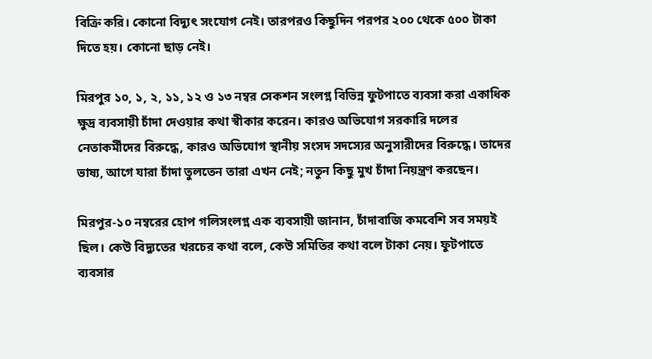বিক্রি করি। কোনো বিদ্যুৎ সংযোগ নেই। তারপরও কিছুদিন পরপর ২০০ থেকে ৫০০ টাকা দিতে হয়। কোনো ছাড় নেই।

মিরপুর ১০, ১, ২, ১১, ১২ ও ১৩ নম্বর সেকশন সংলগ্ন বিভিন্ন ফুটপাতে ব্যবসা করা একাধিক ক্ষুদ্র ব্যবসায়ী চাঁদা দেওয়ার কথা স্বীকার করেন। কারও অভিযোগ সরকারি দলের নেতাকর্মীদের বিরুদ্ধে, কারও অভিযোগ স্থানীয় সংসদ সদস্যের অনুসারীদের বিরুদ্ধে। তাদের ভাষ্য, আগে যারা চাঁদা তুলতেন তারা এখন নেই; নতুন কিছু মুখ চাঁদা নিয়ন্ত্রণ করছেন।

মিরপুর-১০ নম্বরের হোপ গলিসংলগ্ন এক ব্যবসায়ী জানান, চাঁদাবাজি কমবেশি সব সময়ই ছিল। কেউ বিদ্যুতের খরচের কথা বলে, কেউ সমিতির কথা বলে টাকা নেয়। ফুটপাতে ব্যবসার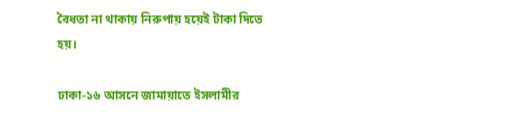বৈধতা না থাকায় নিরুপায় হয়েই টাকা দিতে হয়।

ঢাকা-১৬ আসনে জামায়াতে ইসলামীর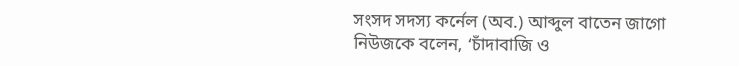সংসদ সদস্য কর্নেল (অব.) আব্দুল বাতেন জাগো নিউজকে বলেন, ‘চাঁদাবাজি ও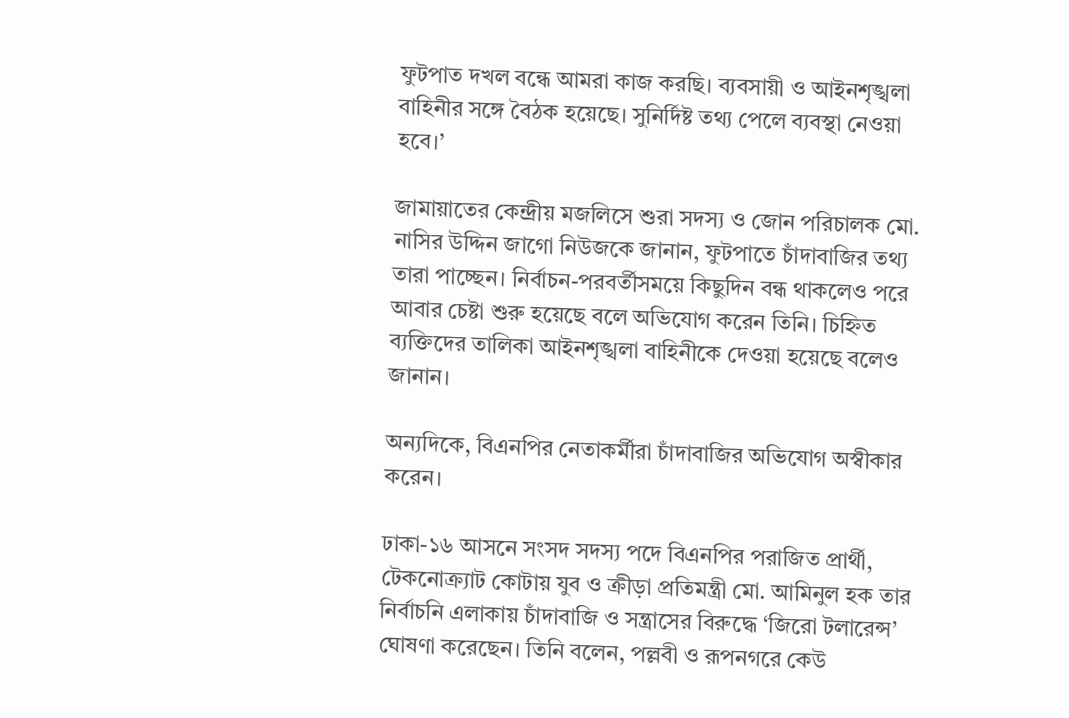ফুটপাত দখল বন্ধে আমরা কাজ করছি। ব্যবসায়ী ও আইনশৃঙ্খলা বাহিনীর সঙ্গে বৈঠক হয়েছে। সুনির্দিষ্ট তথ্য পেলে ব্যবস্থা নেওয়া হবে।’

জামায়াতের কেন্দ্রীয় মজলিসে শুরা সদস্য ও জোন পরিচালক মো. নাসির উদ্দিন জাগো নিউজকে জানান, ফুটপাতে চাঁদাবাজির তথ্য তারা পাচ্ছেন। নির্বাচন-পরবর্তীসময়ে কিছুদিন বন্ধ থাকলেও পরে আবার চেষ্টা শুরু হয়েছে বলে অভিযোগ করেন তিনি। চিহ্নিত ব্যক্তিদের তালিকা আইনশৃঙ্খলা বাহিনীকে দেওয়া হয়েছে বলেও জানান।

অন্যদিকে, বিএনপির নেতাকর্মীরা চাঁদাবাজির অভিযোগ অস্বীকার করেন।

ঢাকা-১৬ আসনে সংসদ সদস্য পদে বিএনপির পরাজিত প্রার্থী, টেকনোক্র্যাট কোটায় যুব ও ক্রীড়া প্রতিমন্ত্রী মো. আমিনুল হক তার নির্বাচনি এলাকায় চাঁদাবাজি ও সন্ত্রাসের বিরুদ্ধে ‘জিরো টলারেন্স’ ঘোষণা করেছেন। তিনি বলেন, পল্লবী ও রূপনগরে কেউ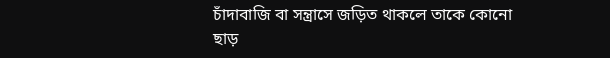চাঁদাবাজি বা সন্ত্রাসে জড়িত থাকলে তাকে কোনো ছাড়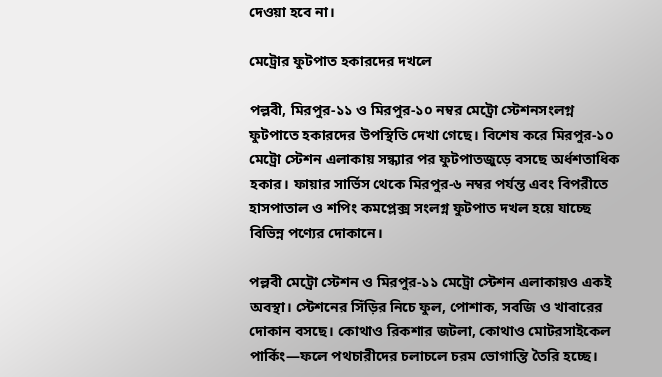দেওয়া হবে না।

মেট্রোর ফুটপাত হকারদের দখলে

পল্লবী, মিরপুর-১১ ও মিরপুর-১০ নম্বর মেট্রো স্টেশনসংলগ্ন ফুটপাতে হকারদের উপস্থিতি দেখা গেছে। বিশেষ করে মিরপুর-১০ মেট্রো স্টেশন এলাকায় সন্ধ্যার পর ফুটপাতজুড়ে বসছে অর্ধশতাধিক হকার। ফায়ার সার্ভিস থেকে মিরপুর-৬ নম্বর পর্যন্ত এবং বিপরীতে হাসপাতাল ও শপিং কমপ্লেক্স সংলগ্ন ফুটপাত দখল হয়ে যাচ্ছে বিভিন্ন পণ্যের দোকানে।

পল্লবী মেট্রো স্টেশন ও মিরপুর-১১ মেট্রো স্টেশন এলাকায়ও একই অবস্থা। স্টেশনের সিঁড়ির নিচে ফুল, পোশাক, সবজি ও খাবারের দোকান বসছে। কোথাও রিকশার জটলা, কোথাও মোটরসাইকেল পার্কিং—ফলে পথচারীদের চলাচলে চরম ভোগান্তি তৈরি হচ্ছে।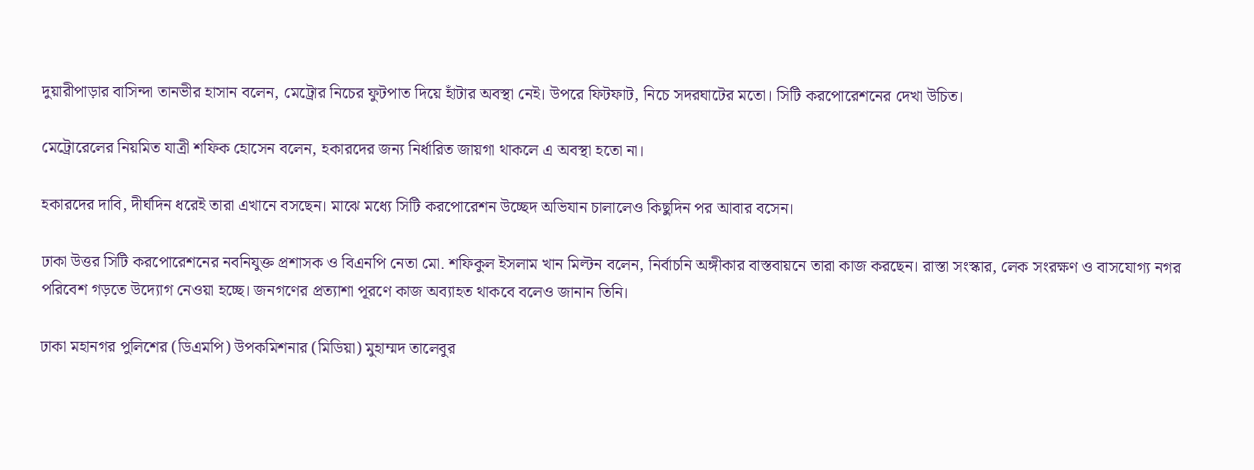দুয়ারীপাড়ার বাসিন্দা তানভীর হাসান বলেন, মেট্রোর নিচের ফুটপাত দিয়ে হাঁটার অবস্থা নেই। উপরে ফিটফাট, নিচে সদরঘাটের মতো। সিটি করপোরেশনের দেখা উচিত।

মেট্রোরেলের নিয়মিত যাত্রী শফিক হোসেন বলেন, হকারদের জন্য নির্ধারিত জায়গা থাকলে এ অবস্থা হতো না।

হকারদের দাবি, দীর্ঘদিন ধরেই তারা এখানে বসছেন। মাঝে মধ্যে সিটি করপোরেশন উচ্ছেদ অভিযান চালালেও কিছুদিন পর আবার বসেন।

ঢাকা উত্তর সিটি করপোরেশনের নবনিযুক্ত প্রশাসক ও বিএনপি নেতা মো. শফিকুল ইসলাম খান মিল্টন বলেন, নির্বাচনি অঙ্গীকার বাস্তবায়নে তারা কাজ করছেন। রাস্তা সংস্কার, লেক সংরক্ষণ ও বাসযোগ্য নগর পরিবেশ গড়তে উদ্যোগ নেওয়া হচ্ছে। জনগণের প্রত্যাশা পূরণে কাজ অব্যাহত থাকবে বলেও জানান তিনি।

ঢাকা মহানগর পুলিশের (ডিএমপি) উপকমিশনার (মিডিয়া) মুহাম্মদ তালেবুর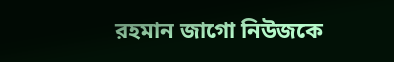রহমান জাগো নিউজকে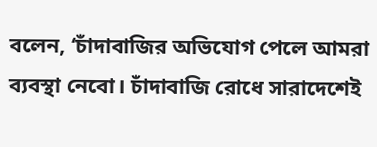বলেন, ‘চাঁদাবাজির অভিযোগ পেলে আমরা ব্যবস্থা নেবো। চাঁদাবাজি রোধে সারাদেশেই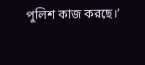পুলিশ কাজ করছে।’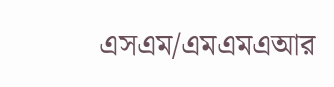এসএম/এমএমএআর